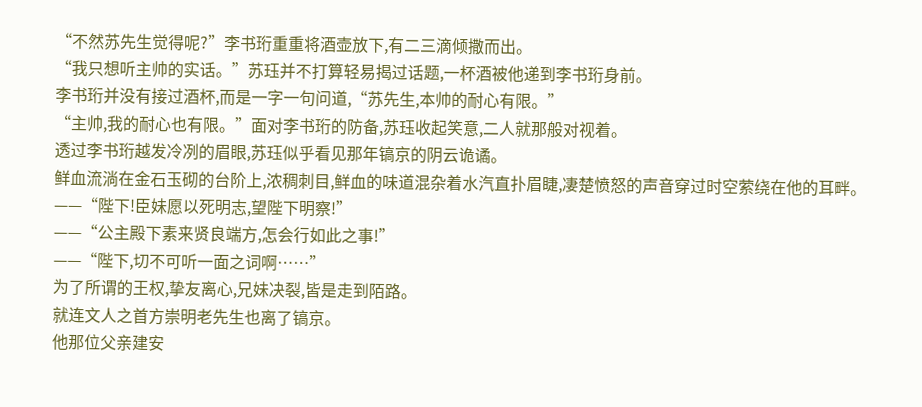“不然苏先生觉得呢?”李书珩重重将酒壶放下,有二三滴倾撒而出。
“我只想听主帅的实话。”苏珏并不打算轻易揭过话题,一杯酒被他递到李书珩身前。
李书珩并没有接过酒杯,而是一字一句问道,“苏先生,本帅的耐心有限。”
“主帅,我的耐心也有限。”面对李书珩的防备,苏珏收起笑意,二人就那般对视着。
透过李书珩越发冷冽的眉眼,苏珏似乎看见那年镐京的阴云诡谲。
鲜血流淌在金石玉砌的台阶上,浓稠刺目,鲜血的味道混杂着水汽直扑眉睫,凄楚愤怒的声音穿过时空萦绕在他的耳畔。
——“陛下!臣妹愿以死明志,望陛下明察!”
——“公主殿下素来贤良端方,怎会行如此之事!”
——“陛下,切不可听一面之词啊……”
为了所谓的王权,挚友离心,兄妹决裂,皆是走到陌路。
就连文人之首方崇明老先生也离了镐京。
他那位父亲建安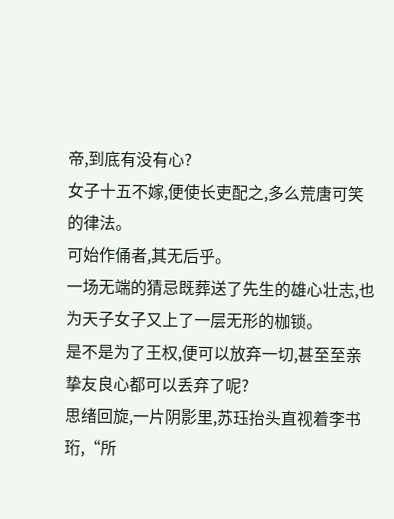帝,到底有没有心?
女子十五不嫁,便使长吏配之,多么荒唐可笑的律法。
可始作俑者,其无后乎。
一场无端的猜忌既葬送了先生的雄心壮志,也为天子女子又上了一层无形的枷锁。
是不是为了王权,便可以放弃一切,甚至至亲挚友良心都可以丢弃了呢?
思绪回旋,一片阴影里,苏珏抬头直视着李书珩,“所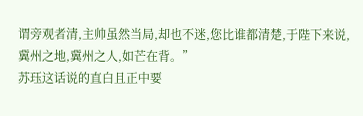谓旁观者清,主帅虽然当局,却也不迷,您比谁都清楚,于陛下来说,冀州之地,冀州之人,如芒在背。”
苏珏这话说的直白且正中要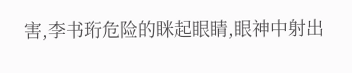害,李书珩危险的眯起眼睛,眼神中射出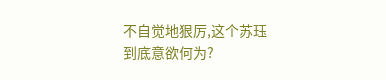不自觉地狠厉,这个苏珏到底意欲何为?